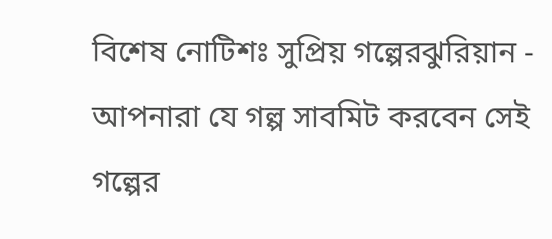বিশেষ নোটিশঃ সুপ্রিয় গল্পেরঝুরিয়ান - আপনারা যে গল্প সাবমিট করবেন সেই গল্পের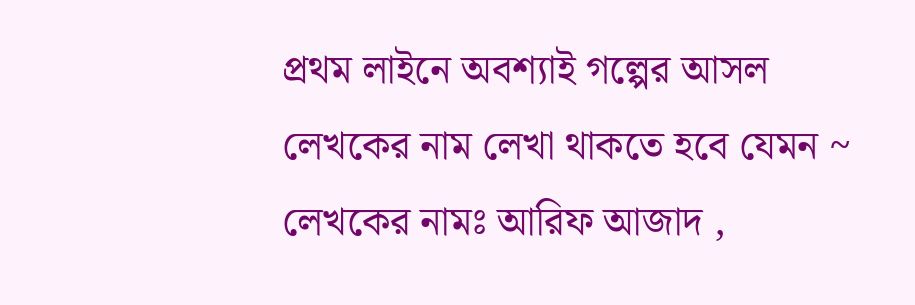প্রথম লাইনে অবশ্যাই গল্পের আসল লেখকের নাম লেখা থাকতে হবে যেমন ~ লেখকের নামঃ আরিফ আজাদ ,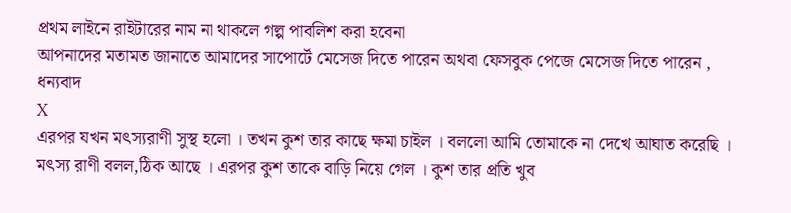প্রথম লাইনে রাইটারের নাম না থাকলে গল্প পাবলিশ করা হবেনা
আপনাদের মতামত জানাতে আমাদের সাপোর্টে মেসেজ দিতে পারেন অথবা ফেসবুক পেজে মেসেজ দিতে পারেন , ধন্যবাদ
X
এরপর যখন মৎস্যরাণী সুস্থ হলো । তখন কুশ তার কাছে ক্ষমা চাইল । বললো আমি তোমাকে না দেখে আঘাত করেছি । মৎস্য রাণী বলল,ঠিক আছে । এরপর কুশ তাকে বাড়ি নিয়ে গেল । কুশ তার প্রতি খুব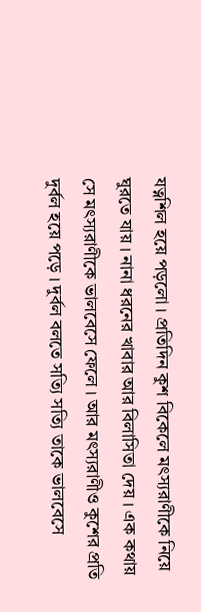যত্নশিল হয়ে পড়লো । প্রতিদিন কুশ বিকেলে মৎস্যরাণীকে নিয়ে ঘুরতে যায় । নানা ধরনের খাবার আর বিলাসিতা দেয় । এক কথায় সে মৎস্যরাণীকে ভালবেসে ফেলে । আর মৎস্যরাণীও কুশের প্রতি দুর্বল হয়ে পড়ে । দুর্বল বলতে সত্যি সত্যি তাকে ভালবেসে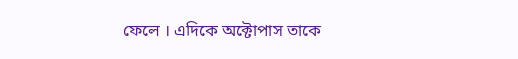ফেলে । এদিকে অক্টোপাস তাকে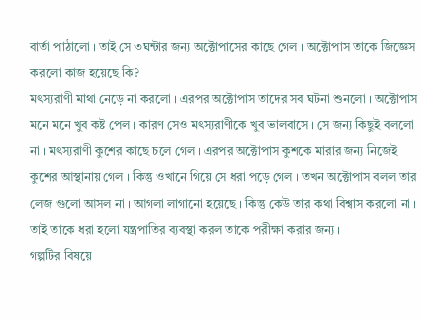বার্তা পাঠালো । তাই সে ৩ঘন্টার জন্য অক্টোপাসের কাছে গেল । অক্টোপাস তাকে জিজ্ঞেস করলো কাজ হয়েছে কি?
মৎস্যরাণী মাথা নেড়ে না করলো । এরপর অক্টোপাস তাদের সব ঘটনা শুনলো । অক্টোপাস মনে মনে খুব কষ্ট পেল । কারণ সেও মৎস্যরাণীকে খুব ভালবাসে । সে জন্য কিছুই বললো না । মৎস্যরাণী কুশের কাছে চলে গেল । এরপর অক্টোপাস কুশকে মারার জন্য নিজেই কুশের আস্থানায় গেল । কিন্তু ওখানে গিয়ে সে ধরা পড়ে গেল । তখন অক্টোপাস বলল তার লেজ গুলো আসল না । আগলা লাগানো হয়েছে । কিন্তু কেউ তার কথা বিশ্বাস করলো না । তাই তাকে ধরা হলো যন্ত্রপাতির ব্যবস্থা করল তাকে পরীক্ষা করার জন্য ।
গল্পটির বিষয়ে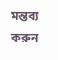মন্তব্য করুন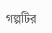গল্পটির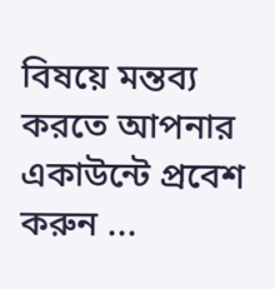বিষয়ে মন্তব্য করতে আপনার একাউন্টে প্রবেশ করুন ...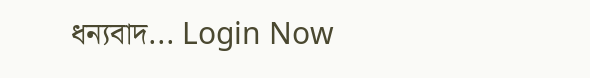ধন্যবাদ... Login Now